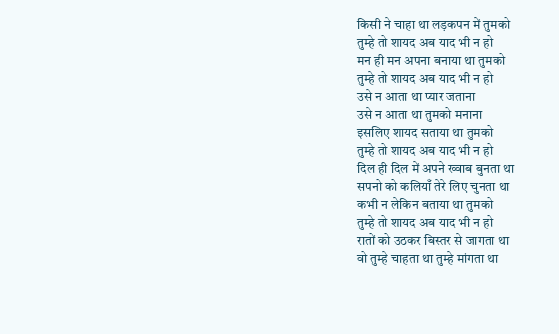किसी ने चाहा था लड़कपन में तुमको
तुम्हे तो शायद अब याद भी न हो
मन ही मन अपना बनाया था तुमको
तुम्हे तो शायद अब याद भी न हो
उसे न आता था प्यार जताना
उसे न आता था तुमको मनाना
इसलिए शायद सताया था तुमको
तुम्हे तो शायद अब याद भी न हो
दिल ही दिल में अपने ख्वाब बुनता था
सपनो को कलियाँ तेरे लिए चुनता था
कभी न लेकिन बताया था तुमको
तुम्हे तो शायद अब याद भी न हो
रातों को उठकर बिस्तर से जागता था
वो तुम्हे चाहता था तुम्हे मांगता था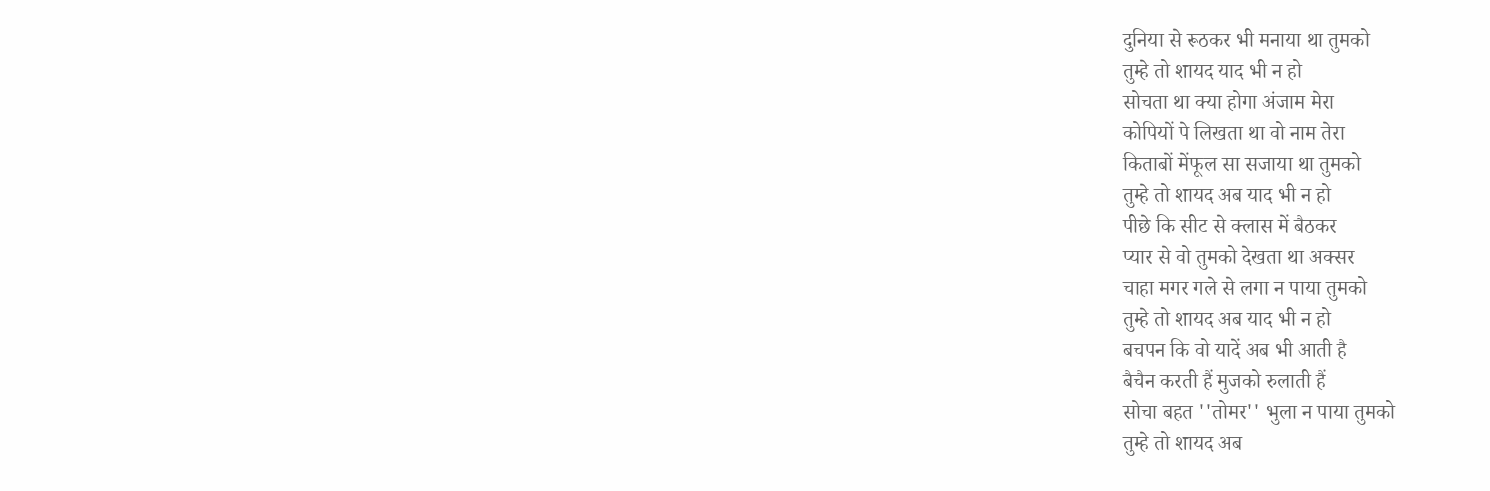दुनिया से रूठकर भी मनाया था तुमको
तुम्हे तो शायद याद भी न हो
सोचता था क्या होगा अंजाम मेरा
कोपियों पे लिखता था वो नाम तेरा
किताबों मेंफूल सा सजाया था तुमको
तुम्हे तो शायद अब याद भी न हो
पीछे कि सीट से क्लास में बैठकर
प्यार से वो तुमको देखता था अक्सर
चाहा मगर गले से लगा न पाया तुमको
तुम्हे तो शायद अब याद भी न हो
बचपन कि वो यादें अब भी आती है
बैचैन करती हैं मुजको रुलाती हैं
सोचा बहत ''तोमर'' भुला न पाया तुमको
तुम्हे तो शायद अब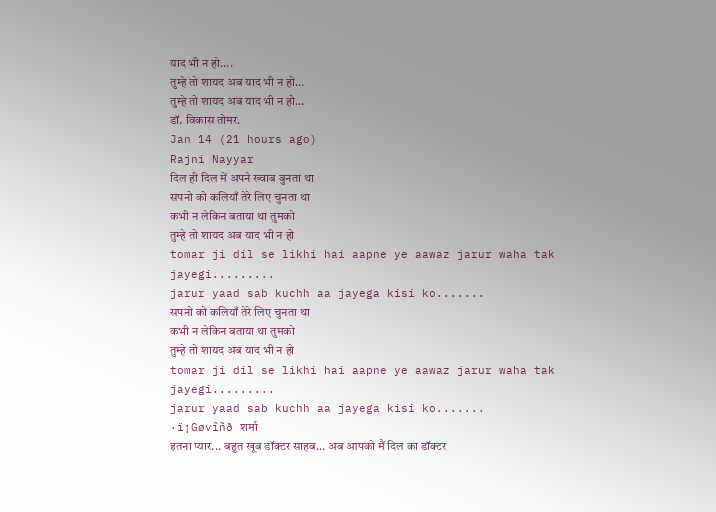याद भी न हो....
तुम्हे तो शायद अब याद भी न हो...
तुम्हे तो शायद अब याद भी न हो...
डॉ. विकास तोमर.
Jan 14 (21 hours ago)
Rajni Nayyar
दिल ही दिल में अपने ख्वाब बुनता था
सपनो को कलियाँ तेरे लिए चुनता था
कभी न लेकिन बताया था तुमको
तुम्हे तो शायद अब याद भी न हो
tomar ji dil se likhi hai aapne ye aawaz jarur waha tak jayegi.........
jarur yaad sab kuchh aa jayega kisi ko.......
सपनो को कलियाँ तेरे लिए चुनता था
कभी न लेकिन बताया था तुमको
तुम्हे तो शायद अब याद भी न हो
tomar ji dil se likhi hai aapne ye aawaz jarur waha tak jayegi.........
jarur yaad sab kuchh aa jayega kisi ko.......
·ï¡Gøvîñð शर्मा
इतना प्यार... बहुत खूब डॉक्टर साहब... अब आपको मैं दिल का डॉक्टर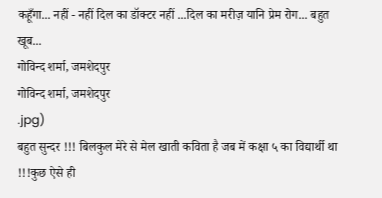कहूँगा... नहीं - नहीं दिल का डॉक्टर नहीं ...दिल का मरीज़ यानि प्रेम रोग... बहुत खूब...
गोविन्द शर्मा, जमशेदपुर
गोविन्द शर्मा, जमशेदपुर
.jpg)
बहुत सुन्दर !!! बिलकुल मेरे से मेल खाती कविता है जब में कक्षा ५ का विद्यार्थी था !!!कुछ ऐसे ही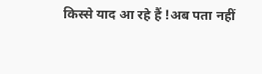किस्से याद आ रहे हैं !अब पता नहीं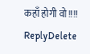कहाँ होगी वो!!!!
ReplyDelete